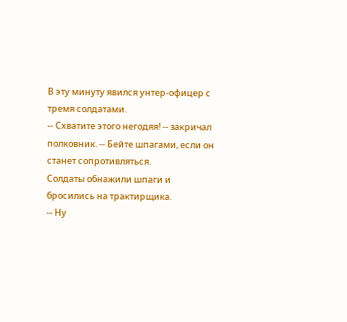В эту минуту явился унтер-офицер с тремя солдатами.
-- Схватите этого негодяя! -- закричал полковник. -- Бейте шпагами, если он станет сопротивляться.
Солдаты обнажили шпаги и бросились на трактирщика.
-- Ну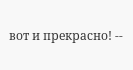вот и прекрасно! --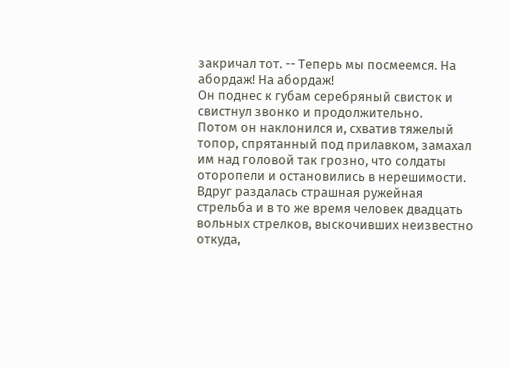закричал тот. -- Теперь мы посмеемся. На абордаж! На абордаж!
Он поднес к губам серебряный свисток и свистнул звонко и продолжительно.
Потом он наклонился и, схватив тяжелый топор, спрятанный под прилавком, замахал им над головой так грозно, что солдаты оторопели и остановились в нерешимости.
Вдруг раздалась страшная ружейная стрельба и в то же время человек двадцать вольных стрелков, выскочивших неизвестно откуда,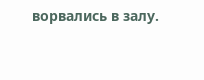ворвались в залу.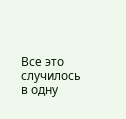Все это случилось в одну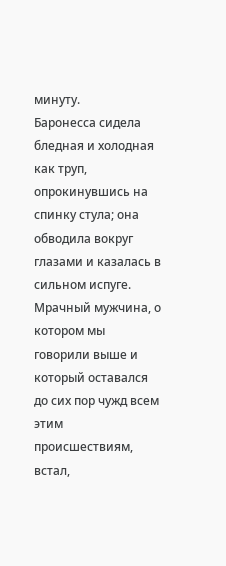минуту.
Баронесса сидела бледная и холодная как труп, опрокинувшись на спинку стула; она обводила вокруг глазами и казалась в сильном испуге.
Мрачный мужчина, о котором мы говорили выше и который оставался до сих пор чужд всем этим происшествиям, встал,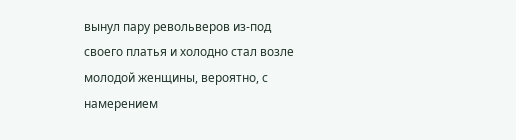вынул пару револьверов из-под своего платья и холодно стал возле молодой женщины, вероятно, с намерением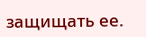защищать ее.